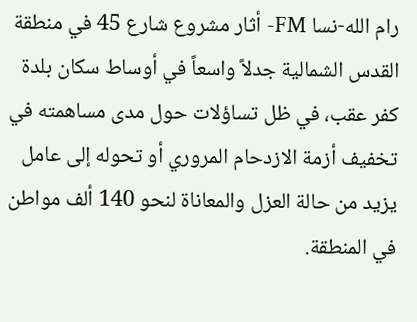رام الله-نسا FM- أثار مشروع شارع 45 في منطقة القدس الشمالية جدلاً واسعاً في أوساط سكان بلدة كفر عقب، في ظل تساؤلات حول مدى مساهمته في تخفيف أزمة الازدحام المروري أو تحوله إلى عامل يزيد من حالة العزل والمعاناة لنحو 140 ألف مواطن في المنطقة.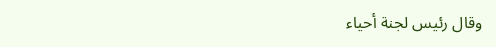وقال رئيس لجنة أحياء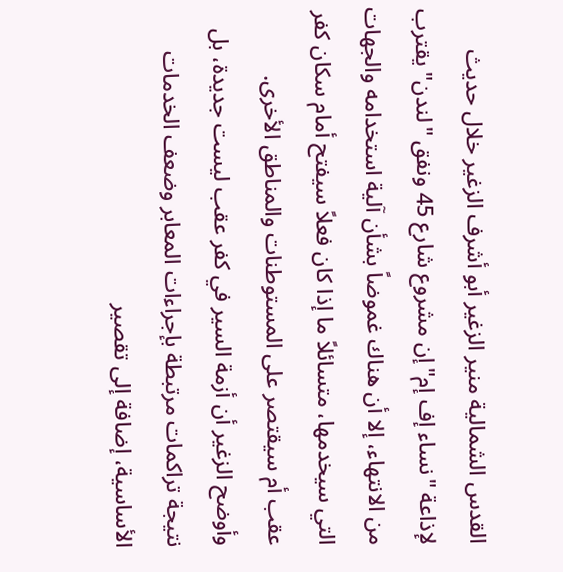القدس الشمالية منير الزغير أبو أشرف الزغير خلال حديث لإذاعة "نساء إف إم"إن مشروع شارع 45 ونفق "لندن" يقترب من الانتهاء، إلا أن هناك غموضاً بشأن آلية استخدامه والجهات التي سيخدمها، متسائلاً ما إذا كان فعلاً سيفتح أمام سكان كفر عقب أم سيقتصر على المستوطنات والمناطق الأخرى.
وأوضح الزغير أن أزمة السير في كفر عقب ليست جديدة، بل نتيجة تراكمات مرتبطة بإجراءات المعابر وضعف الخدمات الأساسية، إضافة إلى تقصير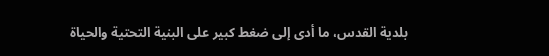بلدية القدس، ما أدى إلى ضغط كبير على البنية التحتية والحياة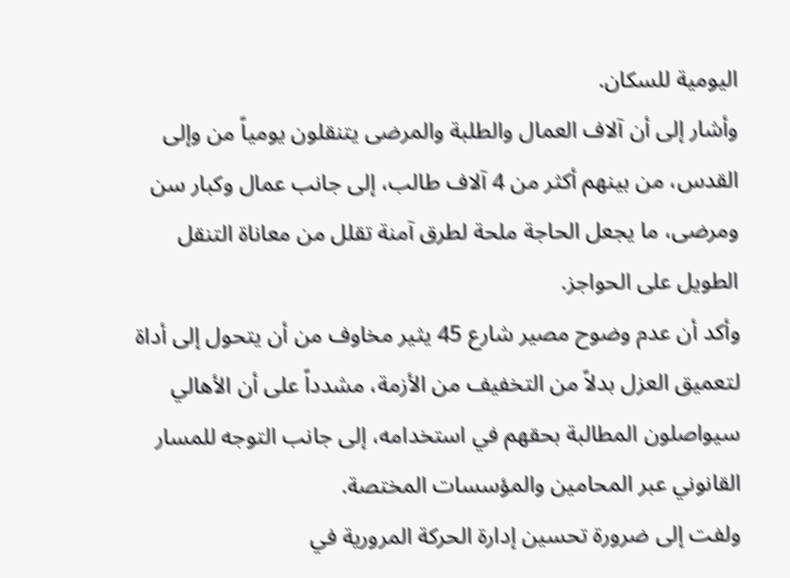اليومية للسكان.
وأشار إلى أن آلاف العمال والطلبة والمرضى يتنقلون يومياً من وإلى القدس، من بينهم أكثر من 4 آلاف طالب، إلى جانب عمال وكبار سن ومرضى، ما يجعل الحاجة ملحة لطرق آمنة تقلل من معاناة التنقل الطويل على الحواجز.
وأكد أن عدم وضوح مصير شارع 45 يثير مخاوف من أن يتحول إلى أداة لتعميق العزل بدلاً من التخفيف من الأزمة، مشدداً على أن الأهالي سيواصلون المطالبة بحقهم في استخدامه، إلى جانب التوجه للمسار القانوني عبر المحامين والمؤسسات المختصة.
ولفت إلى ضرورة تحسين إدارة الحركة المرورية في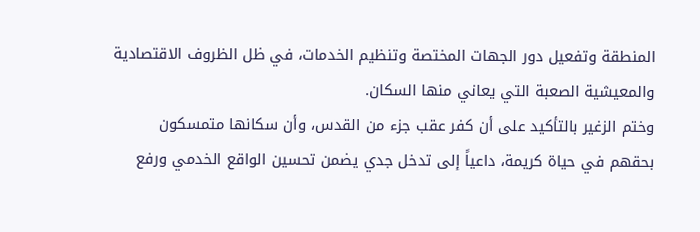المنطقة وتفعيل دور الجهات المختصة وتنظيم الخدمات، في ظل الظروف الاقتصادية والمعيشية الصعبة التي يعاني منها السكان.
وختم الزغير بالتأكيد على أن كفر عقب جزء من القدس، وأن سكانها متمسكون بحقهم في حياة كريمة، داعياً إلى تدخل جدي يضمن تحسين الواقع الخدمي ورفع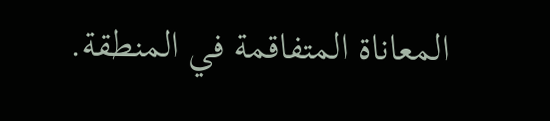المعاناة المتفاقمة في المنطقة.